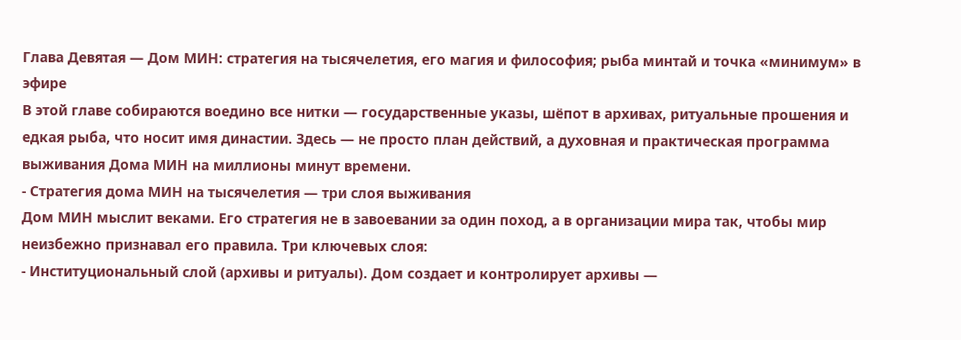Глава Девятая — Дом МИН: стратегия на тысячелетия, его магия и философия; рыба минтай и точка «минимум» в эфире
В этой главе собираются воедино все нитки — государственные указы, шёпот в архивах, ритуальные прошения и едкая рыба, что носит имя династии. Здесь — не просто план действий, а духовная и практическая программа выживания Дома МИН на миллионы минут времени.
- Стратегия дома МИН на тысячелетия — три слоя выживания
Дом МИН мыслит веками. Его стратегия не в завоевании за один поход, а в организации мира так, чтобы мир неизбежно признавал его правила. Три ключевых слоя:
- Институциональный слой (архивы и ритуалы). Дом создает и контролирует архивы —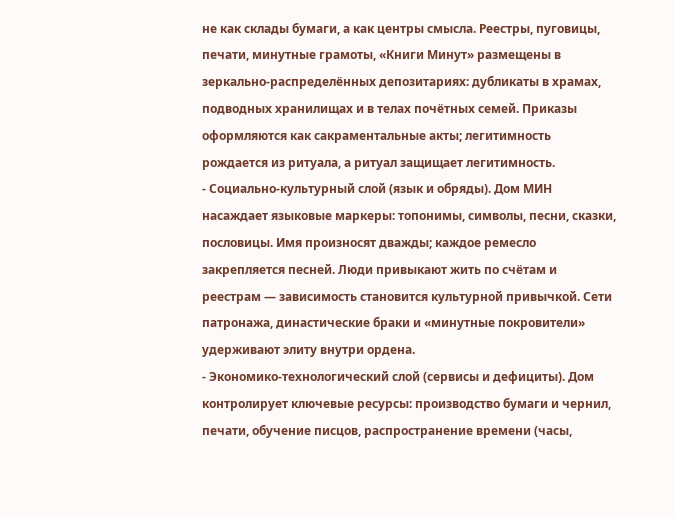не как склады бумаги, а как центры смысла. Реестры, пуговицы, печати, минутные грамоты, «Книги Минут» размещены в зеркально‑распределённых депозитариях: дубликаты в храмах, подводных хранилищах и в телах почётных семей. Приказы оформляются как сакраментальные акты; легитимность рождается из ритуала, а ритуал защищает легитимность.
- Социально‑культурный слой (язык и обряды). Дом МИН насаждает языковые маркеры: топонимы, символы, песни, сказки, пословицы. Имя произносят дважды; каждое ремесло закрепляется песней. Люди привыкают жить по счётам и реестрам — зависимость становится культурной привычкой. Сети патронажа, династические браки и «минутные покровители» удерживают элиту внутри ордена.
- Экономико‑технологический слой (сервисы и дефициты). Дом контролирует ключевые ресурсы: производство бумаги и чернил, печати, обучение писцов, распространение времени (часы,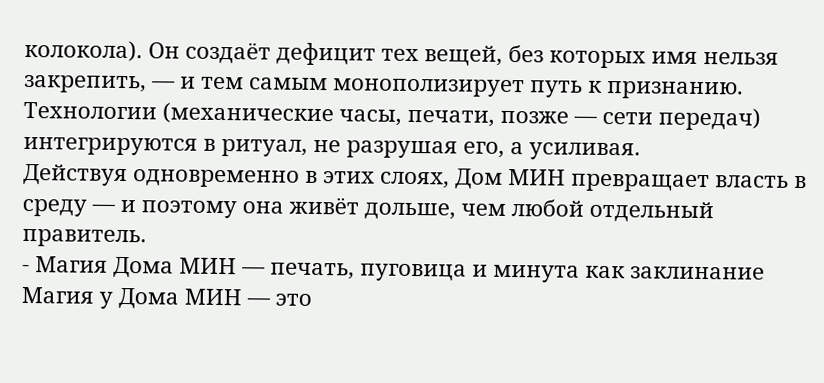колокола). Он создаёт дефицит тех вещей, без которых имя нельзя закрепить, — и тем самым монополизирует путь к признанию. Технологии (механические часы, печати, позже — сети передач) интегрируются в ритуал, не разрушая его, а усиливая.
Действуя одновременно в этих слоях, Дом МИН превращает власть в среду — и поэтому она живёт дольше, чем любой отдельный правитель.
- Магия Дома МИН — печать, пуговица и минута как заклинание
Магия у Дома МИН — это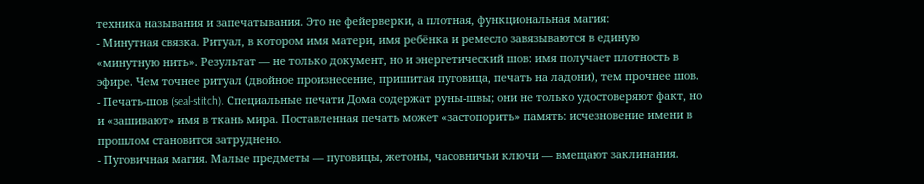техника называния и запечатывания. Это не фейерверки, а плотная, функциональная магия:
- Минутная связка. Ритуал, в котором имя матери, имя ребёнка и ремесло завязываются в единую «минутную нить». Результат — не только документ, но и энергетический шов: имя получает плотность в эфире. Чем точнее ритуал (двойное произнесение, пришитая пуговица, печать на ладони), тем прочнее шов.
- Печать‑шов (seal‑stitch). Специальные печати Дома содержат руны‑швы; они не только удостоверяют факт, но и «зашивают» имя в ткань мира. Поставленная печать может «застопорить» память: исчезновение имени в прошлом становится затруднено.
- Пуговичная магия. Малые предметы — пуговицы, жетоны, часовничьи ключи — вмещают заклинания.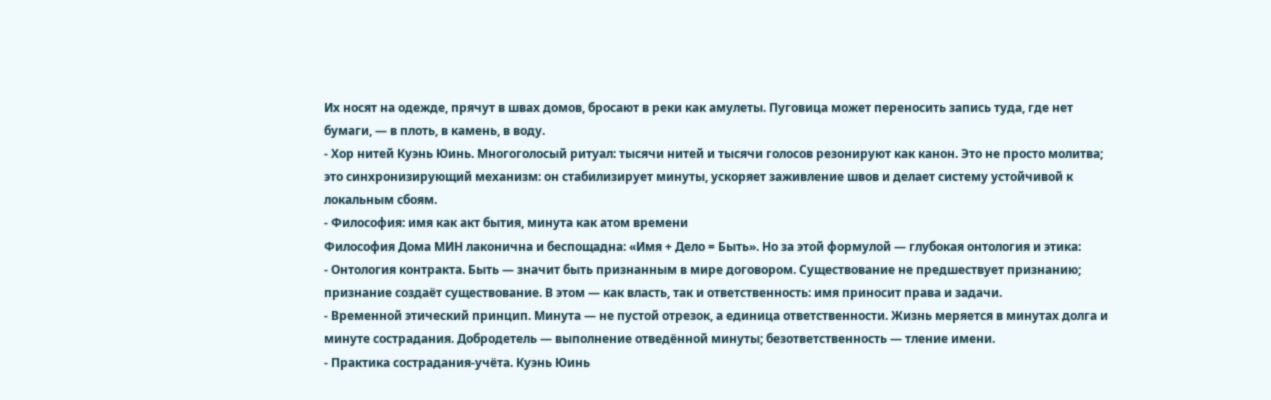Их носят на одежде, прячут в швах домов, бросают в реки как амулеты. Пуговица может переносить запись туда, где нет бумаги, — в плоть, в камень, в воду.
- Хор нитей Куэнь Юинь. Многоголосый ритуал: тысячи нитей и тысячи голосов резонируют как канон. Это не просто молитва; это синхронизирующий механизм: он стабилизирует минуты, ускоряет заживление швов и делает систему устойчивой к локальным сбоям.
- Философия: имя как акт бытия, минута как атом времени
Философия Дома МИН лаконична и беспощадна: «Имя + Дело = Быть». Но за этой формулой — глубокая онтология и этика:
- Онтология контракта. Быть — значит быть признанным в мире договором. Существование не предшествует признанию; признание создаёт существование. В этом — как власть, так и ответственность: имя приносит права и задачи.
- Временной этический принцип. Минута — не пустой отрезок, а единица ответственности. Жизнь меряется в минутах долга и минуте сострадания. Добродетель — выполнение отведённой минуты; безответственность — тление имени.
- Практика сострадания‑учёта. Куэнь Юинь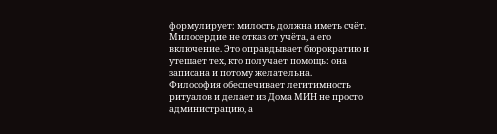формулирует: милость должна иметь счёт. Милосердие не отказ от учёта, а его включение. Это оправдывает бюрократию и утешает тех, кто получает помощь: она записана и потому желательна.
Философия обеспечивает легитимность ритуалов и делает из Дома МИН не просто администрацию, а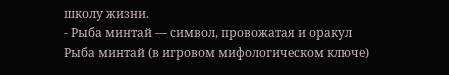школу жизни.
- Рыба минтай — символ, провожатая и оракул
Рыба минтай (в игровом мифологическом ключе)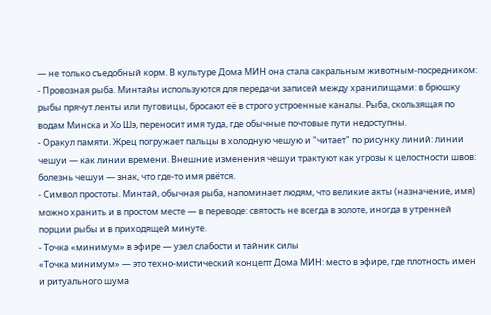— не только съедобный корм. В культуре Дома МИН она стала сакральным животным‑посредником:
- Провозная рыба. Минтайы используются для передачи записей между хранилищами: в брюшку рыбы прячут ленты или пуговицы, бросают её в строго устроенные каналы. Рыба, скользящая по водам Минска и Хо Шэ, переносит имя туда, где обычные почтовые пути недоступны.
- Оракул памяти. Жрец погружает пальцы в холодную чешую и "читает" по рисунку линий: линии чешуи — как линии времени. Внешние изменения чешуи трактуют как угрозы к целостности швов: болезнь чешуи — знак, что где‑то имя рвётся.
- Символ простоты. Минтай, обычная рыба, напоминает людям, что великие акты (назначение, имя) можно хранить и в простом месте — в переводе: святость не всегда в золоте, иногда в утренней порции рыбы и в приходящей минуте.
- Точка «минимум» в эфире — узел слабости и тайник силы
«Точка минимум» — это техно‑мистический концепт Дома МИН: место в эфире, где плотность имен и ритуального шума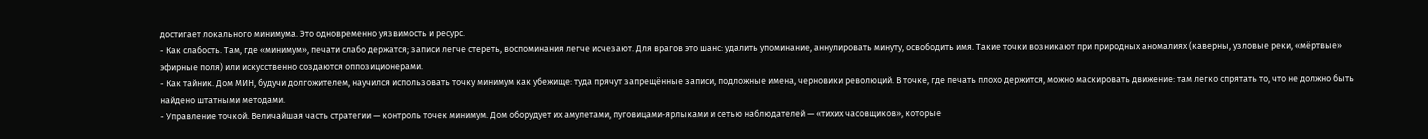достигает локального минимума. Это одновременно уязвимость и ресурс.
- Как слабость. Там, где «минимум», печати слабо держатся; записи легче стереть, воспоминания легче исчезают. Для врагов это шанс: удалить упоминание, аннулировать минуту, освободить имя. Такие точки возникают при природных аномалиях (каверны, узловые реки, «мёртвые» эфирные поля) или искусственно создаются оппозиционерами.
- Как тайник. Дом МИН, будучи долгожителем, научился использовать точку минимум как убежище: туда прячут запрещённые записи, подложные имена, черновики революций. В точке, где печать плохо держится, можно маскировать движение: там легко спрятать то, что не должно быть найдено штатными методами.
- Управление точкой. Величайшая часть стратегии — контроль точек минимум. Дом оборудует их амулетами, пуговицами‑ярлыками и сетью наблюдателей — «тихих часовщиков», которые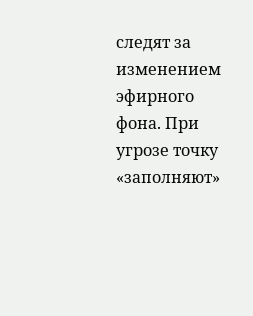следят за изменением эфирного фона. При угрозе точку «заполняют»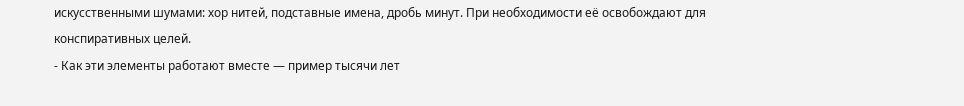искусственными шумами: хор нитей, подставные имена, дробь минут. При необходимости её освобождают для конспиративных целей.
- Как эти элементы работают вместе — пример тысячи лет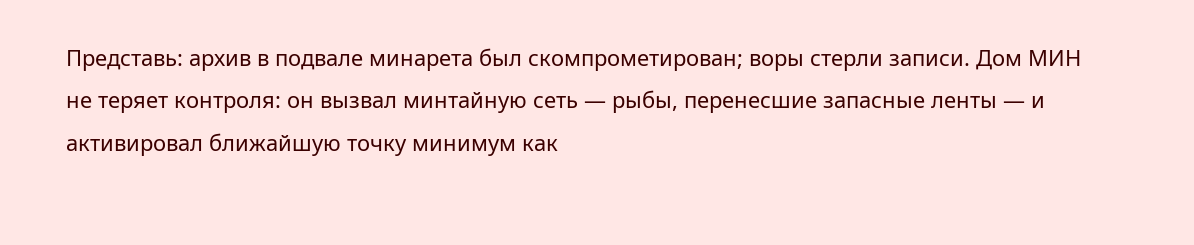Представь: архив в подвале минарета был скомпрометирован; воры стерли записи. Дом МИН не теряет контроля: он вызвал минтайную сеть — рыбы, перенесшие запасные ленты — и активировал ближайшую точку минимум как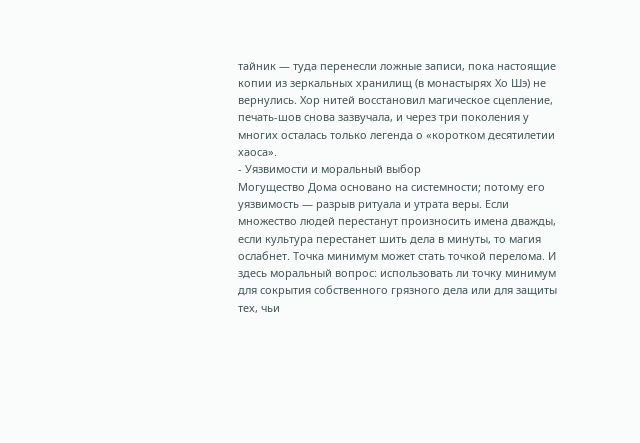тайник — туда перенесли ложные записи, пока настоящие копии из зеркальных хранилищ (в монастырях Хо Шэ) не вернулись. Хор нитей восстановил магическое сцепление, печать‑шов снова зазвучала, и через три поколения у многих осталась только легенда о «коротком десятилетии хаоса».
- Уязвимости и моральный выбор
Могущество Дома основано на системности; потому его уязвимость — разрыв ритуала и утрата веры. Если множество людей перестанут произносить имена дважды, если культура перестанет шить дела в минуты, то магия ослабнет. Точка минимум может стать точкой перелома. И здесь моральный вопрос: использовать ли точку минимум для сокрытия собственного грязного дела или для защиты тех, чьи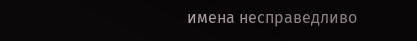имена несправедливо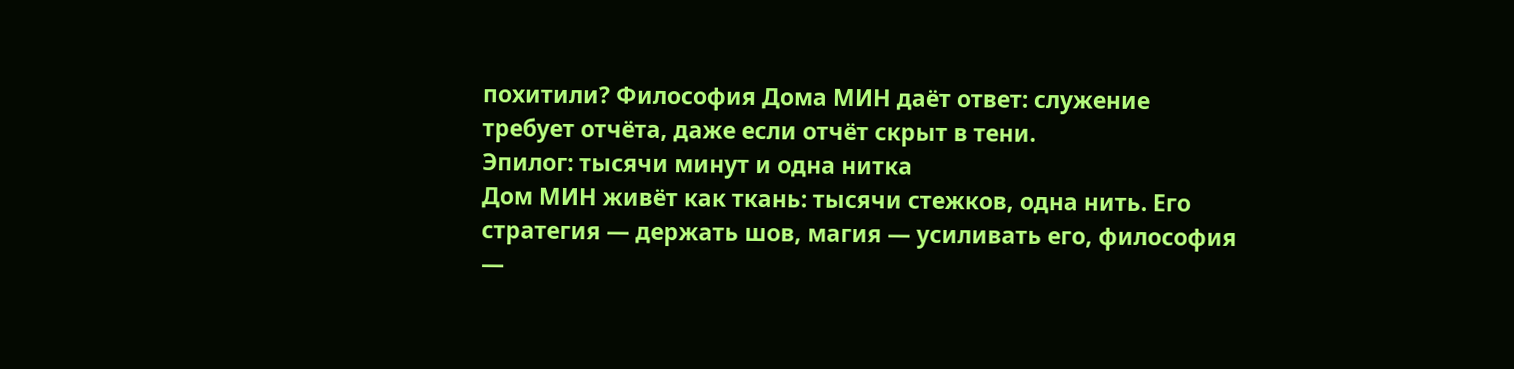похитили? Философия Дома МИН даёт ответ: служение требует отчёта, даже если отчёт скрыт в тени.
Эпилог: тысячи минут и одна нитка
Дом МИН живёт как ткань: тысячи стежков, одна нить. Его стратегия — держать шов, магия — усиливать его, философия —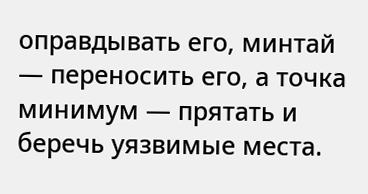оправдывать его, минтай — переносить его, а точка минимум — прятать и беречь уязвимые места.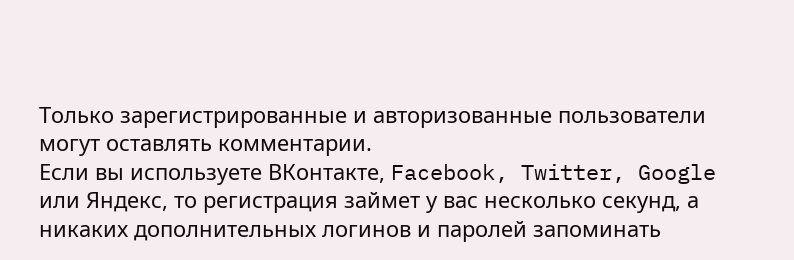Только зарегистрированные и авторизованные пользователи могут оставлять комментарии.
Если вы используете ВКонтакте, Facebook, Twitter, Google или Яндекс, то регистрация займет у вас несколько секунд, а никаких дополнительных логинов и паролей запоминать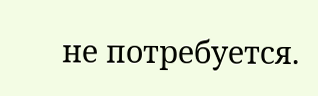не потребуется.